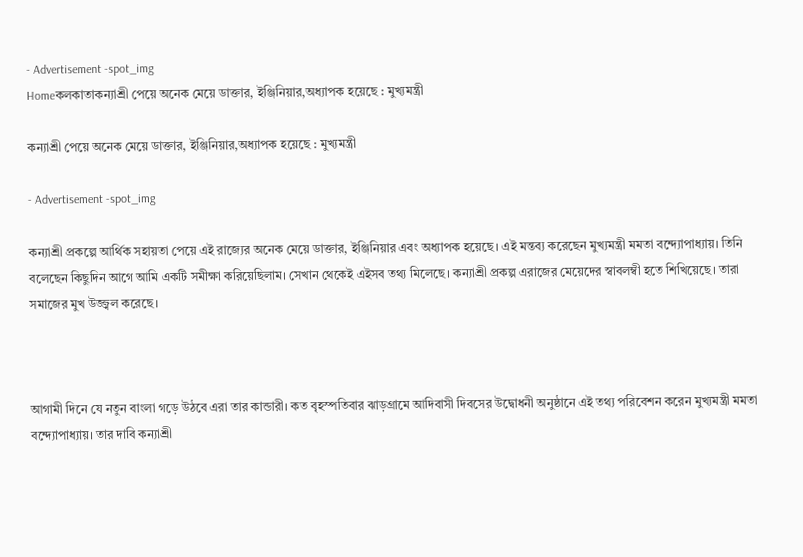- Advertisement -spot_img
Homeকলকাতাকন্যাশ্রী পেয়ে অনেক মেয়ে ডাক্তার, ইঞ্জিনিয়ার,অধ্যাপক হয়েছে : মুখ্যমন্ত্রী

কন্যাশ্রী পেয়ে অনেক মেয়ে ডাক্তার, ইঞ্জিনিয়ার,অধ্যাপক হয়েছে : মুখ্যমন্ত্রী

- Advertisement -spot_img

কন্যাশ্রী প্রকল্পে আর্থিক সহায়তা পেয়ে এই রাজ্যের অনেক মেয়ে ডাক্তার, ইঞ্জিনিয়ার এবং অধ্যাপক হয়েছে। এই মন্তব্য করেছেন মুখ্যমন্ত্রী মমতা বন্দ্যোপাধ্যায়। তিনি বলেছেন কিছুদিন আগে আমি একটি সমীক্ষা করিয়েছিলাম। সেখান থেকেই এইসব তথ্য মিলেছে। কন্যাশ্রী প্রকল্প এরাজের মেয়েদের স্বাবলম্বী হতে শিখিয়েছে। তারা সমাজের মুখ উজ্জ্বল করেছে।



আগামী দিনে যে নতুন বাংলা গড়ে উঠবে এরা তার কান্ডারী। কত বৃহস্পতিবার ঝাড়গ্রামে আদিবাসী দিবসের উদ্বোধনী অনুষ্ঠানে এই তথ্য পরিবেশন করেন মুখ্যমন্ত্রী মমতা বন্দ্যোপাধ্যায়। তার দাবি কন্যাশ্রী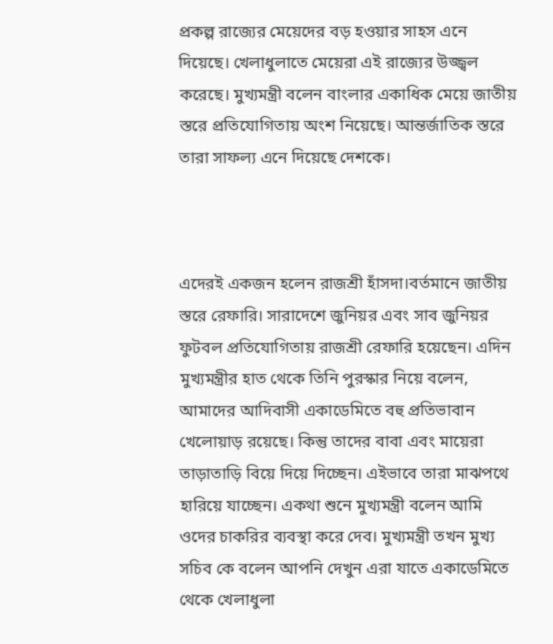প্রকল্প রাজ্যের মেয়েদের বড় হওয়ার সাহস এনে দিয়েছে। খেলাধুলাতে মেয়েরা এই রাজ্যের উজ্জ্বল করেছে। মুখ্যমন্ত্রী বলেন বাংলার একাধিক মেয়ে জাতীয় স্তরে প্রতিযোগিতায় অংশ নিয়েছে। আন্তর্জাতিক স্তরে তারা সাফল্য এনে দিয়েছে দেশকে।



এদেরই একজন হলেন রাজশ্রী হাঁসদা।বর্তমানে জাতীয় স্তরে রেফারি। সারাদেশে জুনিয়র এবং সাব জুনিয়র ফুটবল প্রতিযোগিতায় রাজশ্রী রেফারি হয়েছেন। এদিন মুখ্যমন্ত্রীর হাত থেকে তিনি পুরস্কার নিয়ে বলেন, আমাদের আদিবাসী একাডেমিতে বহু প্রতিভাবান খেলোয়াড় রয়েছে। কিন্তু তাদের বাবা এবং মায়েরা তাড়াতাড়ি বিয়ে দিয়ে দিচ্ছেন। এইভাবে তারা মাঝপথে হারিয়ে যাচ্ছেন। একথা শুনে মুখ্যমন্ত্রী বলেন আমি ওদের চাকরির ব্যবস্থা করে দেব। মুখ্যমন্ত্রী তখন মুখ্য সচিব কে বলেন আপনি দেখুন এরা যাতে একাডেমিতে থেকে খেলাধুলা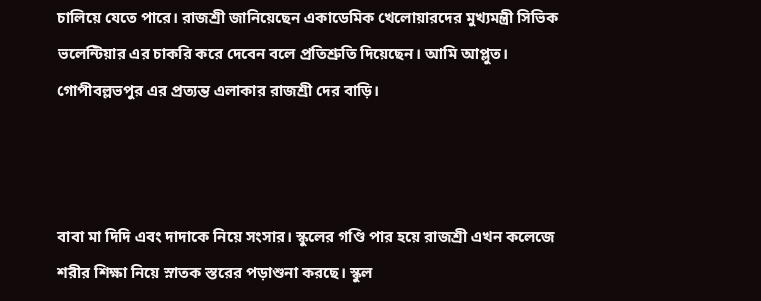চালিয়ে যেতে পারে। রাজশ্রী জানিয়েছেন একাডেমিক খেলোয়ারদের মুখ্যমন্ত্রী সিভিক ভলেন্টিয়ার এর চাকরি করে দেবেন বলে প্রতিশ্রুতি দিয়েছেন। আমি আপ্লুত। গোপীবল্লভপুর এর প্রত্যন্ত এলাকার রাজশ্রী দের বাড়ি।



বাবা মা দিদি এবং দাদাকে নিয়ে সংসার। স্কুলের গণ্ডি পার হয়ে রাজশ্রী এখন কলেজে শরীর শিক্ষা নিয়ে স্নাতক স্তরের পড়াশুনা করছে। স্কুল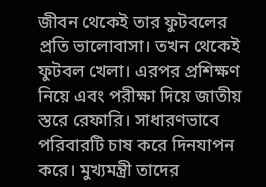জীবন থেকেই তার ফুটবলের প্রতি ভালোবাসা। তখন থেকেই ফুটবল খেলা। এরপর প্রশিক্ষণ নিয়ে এবং পরীক্ষা দিয়ে জাতীয় স্তরে রেফারি। সাধারণভাবে পরিবারটি চাষ করে দিনযাপন করে। মুখ্যমন্ত্রী তাদের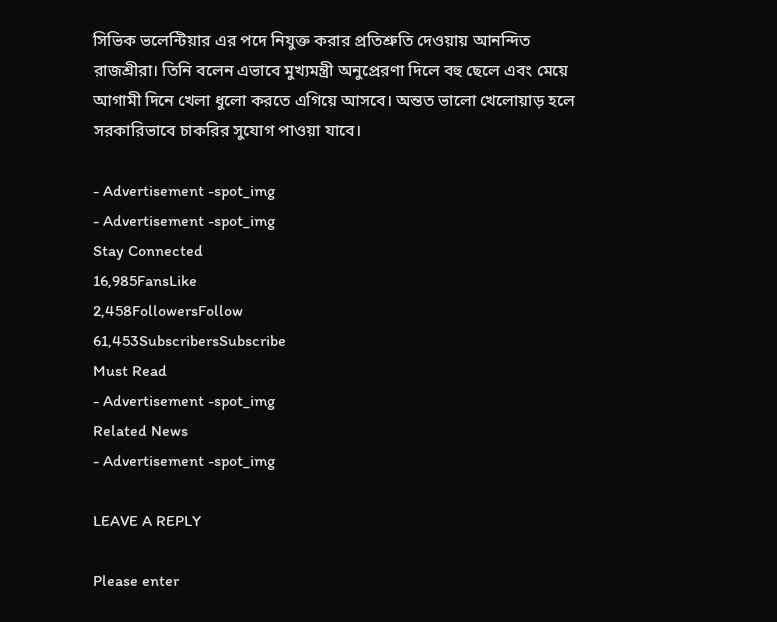সিভিক ভলেন্টিয়ার এর পদে নিযুক্ত করার প্রতিশ্রুতি দেওয়ায় আনন্দিত রাজশ্রীরা। তিনি বলেন এভাবে মুখ্যমন্ত্রী অনুপ্রেরণা দিলে বহু ছেলে এবং মেয়ে আগামী দিনে খেলা ধুলো করতে এগিয়ে আসবে। অন্তত ভালো খেলোয়াড় হলে সরকারিভাবে চাকরির সুযোগ পাওয়া যাবে।

- Advertisement -spot_img
- Advertisement -spot_img
Stay Connected
16,985FansLike
2,458FollowersFollow
61,453SubscribersSubscribe
Must Read
- Advertisement -spot_img
Related News
- Advertisement -spot_img

LEAVE A REPLY

Please enter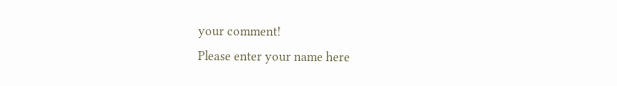your comment!
Please enter your name here